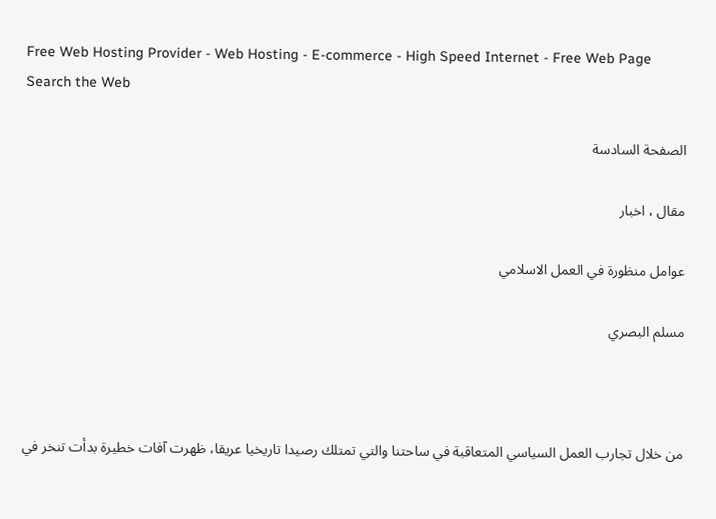Free Web Hosting Provider - Web Hosting - E-commerce - High Speed Internet - Free Web Page
Search the Web

الصفحة السادسة

مقال ، اخبار

عوامل منظورة في العمل الاسلامي

مسلم البصري



من خلال تجارب العمل السياسي المتعاقبة في ساحتنا والتي تمتلك رصيدا تاريخيا عريقا، ظهرت آفات خطيرة بدأت تنخر في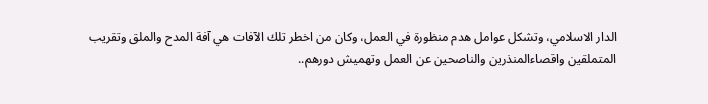الدار الاسلامي، وتشكل عوامل هدم منظورة في العمل، وكان من اخطر تلك الآفات هي آفة المدح والملق وتقريب المتملقين واقصاءالمنذرين والناصحين عن العمل وتهميش دورهم..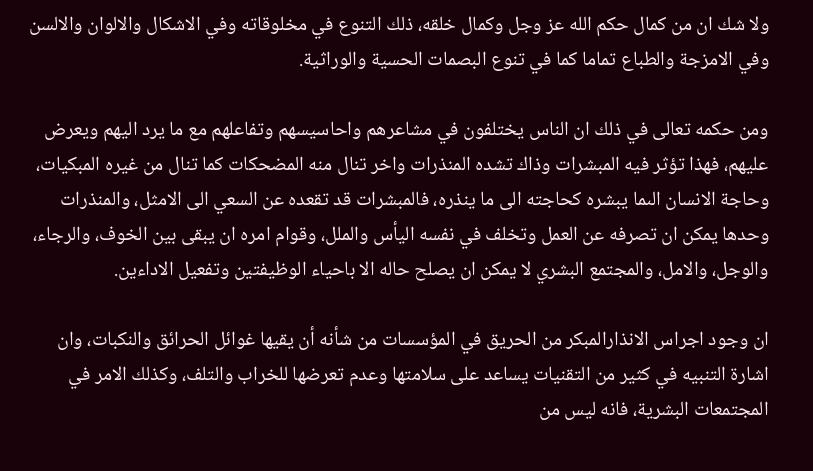ولا شك ان من كمال حكم الله عز وجل وكمال خلقه، ذلك التنوع في مخلوقاته وفي الاشكال والالوان والالسن وفي الامزجة والطباع تماما كما في تنوع البصمات الحسية والوراثية.

ومن حكمه تعالى في ذلك ان الناس يختلفون في مشاعرهم واحاسيسهم وتفاعلهم مع ما يرد اليهم ويعرض عليهم، فهذا تؤثر فيه المبشرات وذاك تشده المنذرات واخر تنال منه المضحكات كما تنال من غيره المبكيات، وحاجة الانسان الىما يبشره كحاجته الى ما ينذره، فالمبشرات قد تقعده عن السعي الى الامثل، والمنذرات وحدها يمكن ان تصرفه عن العمل وتخلف في نفسه اليأس والملل، وقوام امره ان يبقى بين الخوف، والرجاء، والوجل، والامل، والمجتمع البشري لا يمكن ان يصلح حاله الا باحياء الوظيفتين وتفعيل الاداءين.

ان وجود اجراس الانذارالمبكر من الحريق في المؤسسات من شأنه أن يقيها غوائل الحرائق والنكبات، وان اشارة التنبيه في كثير من التقنيات يساعد على سلامتها وعدم تعرضها للخراب والتلف، وكذلك الامر في المجتمعات البشرية، فانه ليس من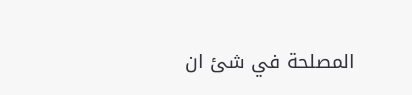المصلحة في شئ ان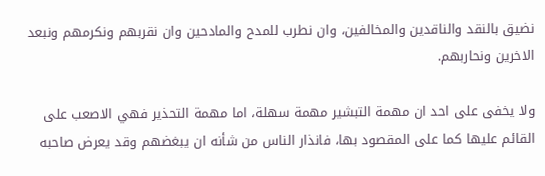نضيق بالنقد والناقدين والمخالفين، وان نطرب للمدح والمادحين وان نقربهم ونكرمهم ونبعد الاخرين ونحاربهم.

ولا يخفى على احد ان مهمة التبشير مهمة سهلة، اما مهمة التحذير فهي الاصعب على القائم عليها كما على المقصود بها، فانذار الناس من شأنه ان يبغضهم وقد يعرض صاحبه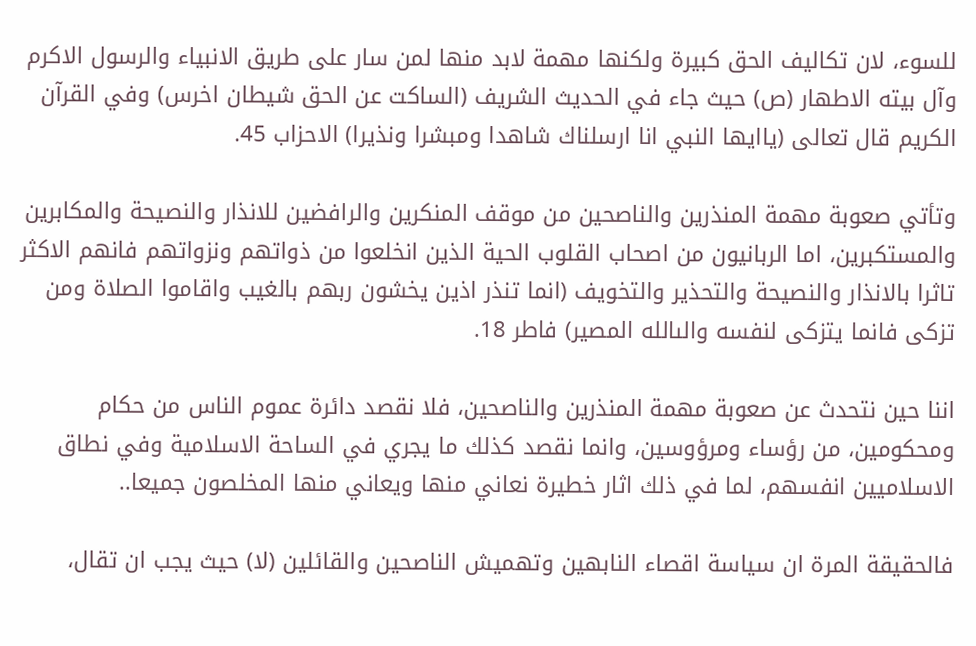للسوء، لان تكاليف الحق كبيرة ولكنها مهمة لابد منها لمن سار على طريق الانبياء والرسول الاكرم وآل بيته الاطهار (ص) حيث جاء في الحديث الشريف (الساكت عن الحق شيطان اخرس) وفي القرآن الكريم قال تعالى (ياايها النبي انا ارسلناك شاهدا ومبشرا ونذيرا) الاحزاب 45.

وتأتي صعوبة مهمة المنذرين والناصحين من موقف المنكرين والرافضين للانذار والنصيحة والمكابرين والمستكبرين، اما الربانيون من اصحاب القلوب الحية الذين انخلعوا من ذواتهم ونزواتهم فانهم الاكثر تاثرا بالانذار والنصيحة والتحذير والتخويف (انما تنذر اذين يخشون ربهم بالغيب واقاموا الصلاة ومن تزكى فانما يتزكى لنفسه والىالله المصير) فاطر 18.

اننا حين نتحدث عن صعوبة مهمة المنذرين والناصحين، فلا نقصد دائرة عموم الناس من حكام ومحكومين، من رؤساء ومرؤوسين، وانما نقصد كذلك ما يجري في الساحة الاسلامية وفي نطاق الاسلاميين انفسهم، لما في ذلك اثار خطيرة نعاني منها ويعاني منها المخلصون جميعا..

فالحقيقة المرة ان سياسة اقصاء النابهين وتهميش الناصحين والقائلين (لا) حيث يجب ان تقال،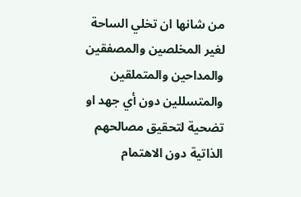من شانها ان تخلي الساحة لغير المخلصين والمصفقين والمداحين والمتملقين والمتسللين دون أي جهد او تضحية لتحقيق مصالحهم الذاتية دون الاهتمام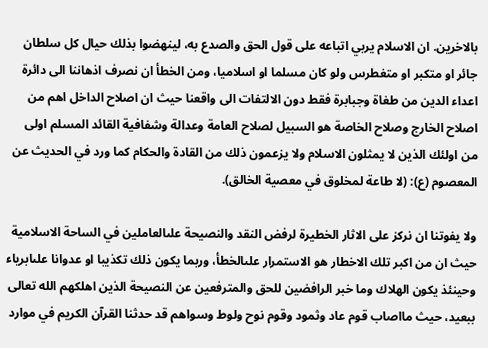بالاخرين. ان الاسلام يربي اتباعه على قول الحق والصدع به، لينهضوا بذلك حيال كل سلطان جائر او متكبر او متغطرس ولو كان مسلما او اسلاميا، ومن الخطأ ان نصرف اذهاننا الى دائرة اعداء الدين من طغاة وجبابرة فقط دون الالتفات الى واقعنا حيث ان اصلاح الداخل اهم من اصلاح الخارج وصلاح الخاصة هو السبيل لصلاح العامة وعدالة وشفافية القائد المسلم اولى من اولئك الذين لا يمثلون الاسلام ولا يزعمون ذلك من القادة والحكام كما ورد في الحديث عن المعصوم (ع): (لا طاعة لمخلوق في معصية الخالق).

ولا يفوتنا ان نركز على الاثار الخطيرة لرفض النقد والنصيحة علىالعاملين في الساحة الاسلامية حيث ان من اكبر تلك الاخطار هو الاستمرار علىالخطأ، وربما يكون ذلك تكذيبا او عدوانا علىابرياء وحينئذ يكون الهلاك وما خبر الرافضين للحق والمترفعين عن النصيحة الذين اهلكهم الله تعالى ببعيد، حيث مااصاب قوم عاد وثمود وقوم نوح ولوط وسواهم قد حدثنا القرآن الكريم في موارد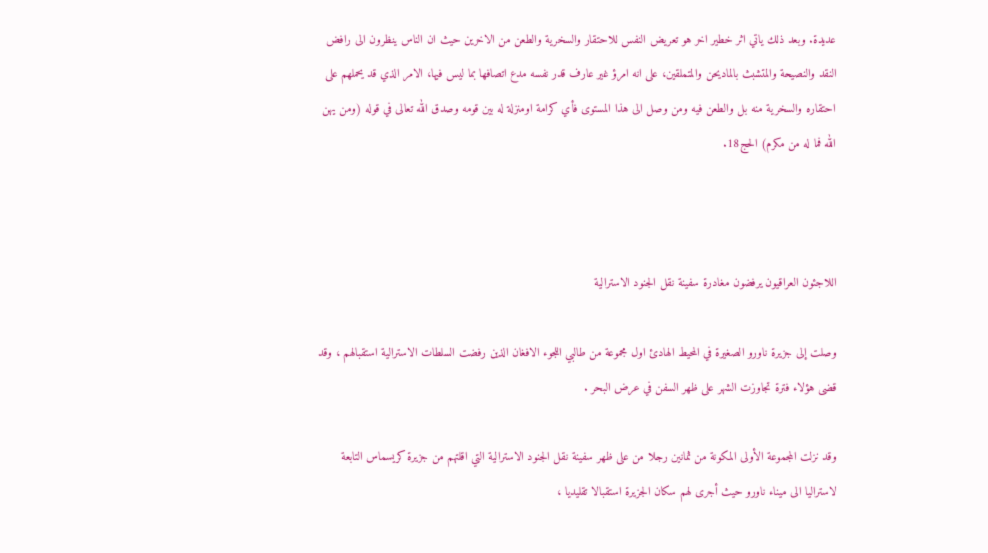عديدة. وبعد ذلك ياتي اثر خطير اخر هو تعريض النفس للاحتقار والسخرية والطعن من الاخرين حيث ان الناس ينظرون الى رافض النقد والنصيحة والمتشبث بالماديحن والمتملقين، على انه امرؤ غير عارف قدر نفسه مدع اتصافها بما ليس فيها، الامر الذي قد يحملهم على احتقاره والسخرية منه بل والطعن فيه ومن وصل الى هذا المستوى فأي كرامة اومنزلة له بين قومه وصدق الله تعالى في قوله (ومن يهن الله فما له من مكرم) الحج18.



اللاجئون العراقيون يرفضون مغادرة سفينة نقل الجنود الاسترالية

وصلت إلى جزيرة ناورو الصغيرة في المحيط الهادئ اول مجموعة من طالبي اللجوء الافغان الذين رفضت السلطات الاسترالية استقبالهم ، وقد قضى هؤلاء فترة تجاوزت الشهر على ظهر السفن في عرض البحر .

وقد نزلت المجموعة الأولى المكونة من ثمانين رجلا من على ظهر سفينة نقل الجنود الاسترالية التي اقلتهم من جزيرة كريسماس التابعة لاستراليا الى ميناء ناورو حيث أجرى لهم سكان الجزيرة استقبالا تقليديا ،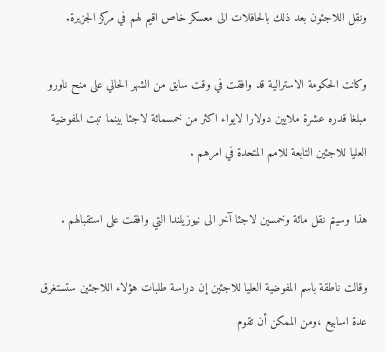ونقل اللاجئون بعد ذلك بالحافلات الى معسكر خاص اقيم لهم في مركز الجزيرة.

وكانت الحكومة الاسترالية قد وافقت في وقت سابق من الشهر الحالي على منح ناورو مبلغا قدره عشرة ملايين دولارا لايواء اكثر من خمسمائة لاجئا بينما تبت المفوضية العليا للاجئين التابعة للامم المتحدة في امرهم .

هذا وسيتم نقل مائة وخمسين لاجئا آخر الى نيوزيلندا التي وافقت على استقبالهم .

وقالت ناطقة باسم المفوضية العليا للاجئين إن دراسة طلبات هؤلاء اللاجئين ستستغرق عدة اسابيع ،ومن الممكن أن تقوم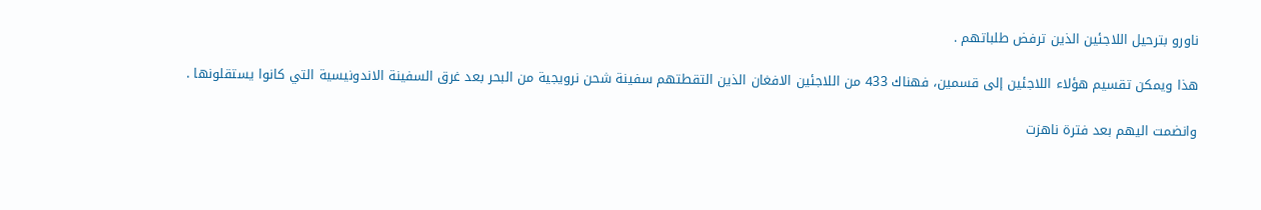ناورو بترحيل اللاجئين الذين ترفض طلباتهم .

هذا ويمكن تقسيم هؤلاء اللاجئين إلى قسمين، فهناك 433 من اللاجئين الافغان الذين التقطتهم سفينة شحن نرويجية من البحر بعد غرق السفينة الاندونيسية التي كانوا يستقلونها .

وانضمت اليهم بعد فترة ناهزت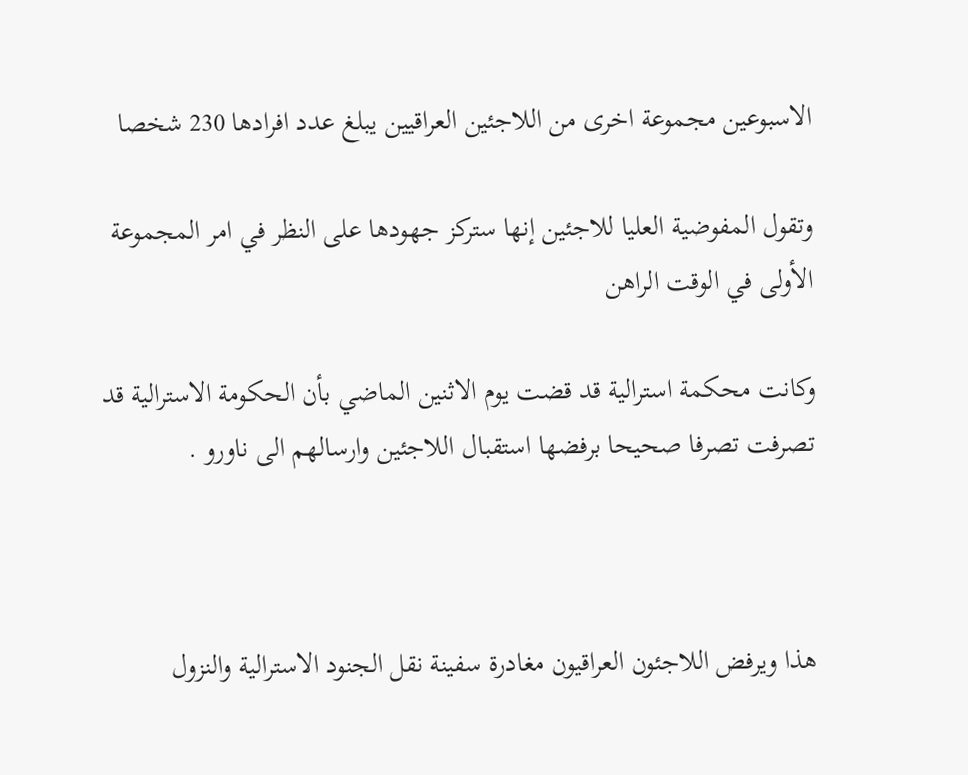الاسبوعين مجموعة اخرى من اللاجئين العراقيين يبلغ عدد افرادها 230 شخصا

وتقول المفوضية العليا للاجئين إنها ستركز جهودها على النظر في امر المجموعة الأولى في الوقت الراهن

وكانت محكمة استرالية قد قضت يوم الاثنين الماضي بأن الحكومة الاسترالية قد تصرفت تصرفا صحيحا برفضها استقبال اللاجئين وارسالهم الى ناورو .



هذا ويرفض اللاجئون العراقيون مغادرة سفينة نقل الجنود الاسترالية والنزول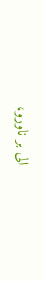الى بر ناورو،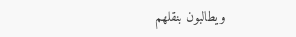ويطالبون بنقلهم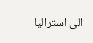الى استراليا